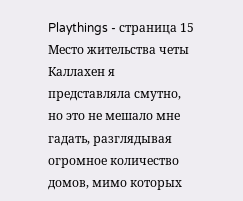Playthings - страница 15
Место жительства четы Каллахен я представляла смутно, но это не мешало мне гадать, разглядывая огромное количество домов, мимо которых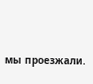мы проезжали.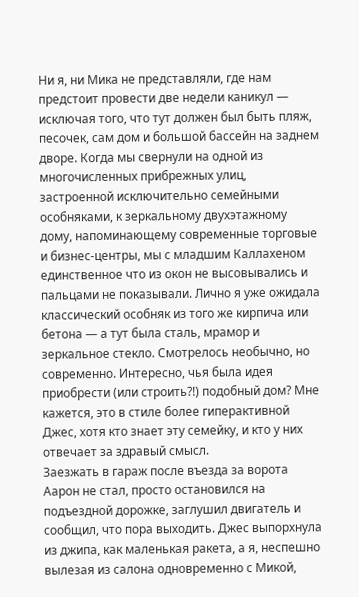Ни я, ни Мика не представляли, где нам предстоит провести две недели каникул — исключая того, что тут должен был быть пляж, песочек, сам дом и большой бассейн на заднем дворе. Когда мы свернули на одной из многочисленных прибрежных улиц, застроенной исключительно семейными особняками, к зеркальному двухэтажному дому, напоминающему современные торговые и бизнес-центры, мы с младшим Каллахеном единственное что из окон не высовывались и пальцами не показывали. Лично я уже ожидала классический особняк из того же кирпича или бетона — а тут была сталь, мрамор и зеркальное стекло. Смотрелось необычно, но современно. Интересно, чья была идея приобрести (или строить?!) подобный дом? Мне кажется, это в стиле более гиперактивной Джес, хотя кто знает эту семейку, и кто у них отвечает за здравый смысл.
Заезжать в гараж после въезда за ворота Аарон не стал, просто остановился на подъездной дорожке, заглушил двигатель и сообщил, что пора выходить. Джес выпорхнула из джипа, как маленькая ракета, а я, неспешно вылезая из салона одновременно с Микой,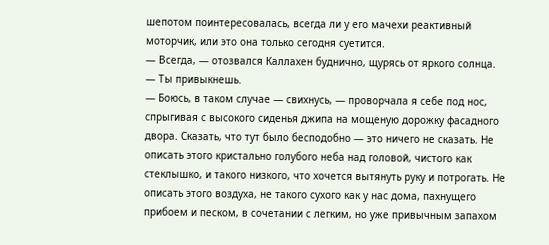шепотом поинтересовалась, всегда ли у его мачехи реактивный моторчик, или это она только сегодня суетится.
— Всегда, — отозвался Каллахен буднично, щурясь от яркого солнца. — Ты привыкнешь.
— Боюсь, в таком случае — свихнусь, — проворчала я себе под нос, спрыгивая с высокого сиденья джипа на мощеную дорожку фасадного двора. Сказать, что тут было бесподобно — это ничего не сказать. Не описать этого кристально голубого неба над головой, чистого как стеклышко, и такого низкого, что хочется вытянуть руку и потрогать. Не описать этого воздуха, не такого сухого как у нас дома, пахнущего прибоем и песком, в сочетании с легким, но уже привычным запахом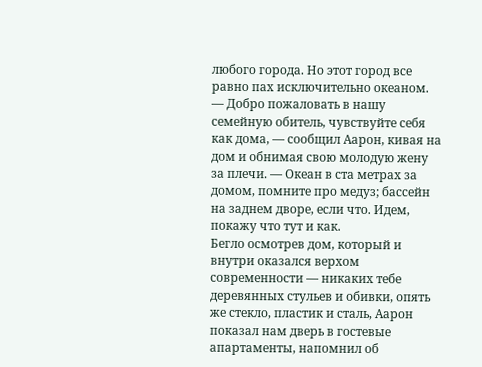любого города. Но этот город все равно пах исключительно океаном.
— Добро пожаловать в нашу семейную обитель, чувствуйте себя как дома, — сообщил Аарон, кивая на дом и обнимая свою молодую жену за плечи. — Океан в ста метрах за домом, помните про медуз; бассейн на заднем дворе, если что. Идем, покажу что тут и как.
Бегло осмотрев дом, который и внутри оказался верхом современности — никаких тебе деревянных стульев и обивки, опять же стекло, пластик и сталь, Аарон показал нам дверь в гостевые апартаменты, напомнил об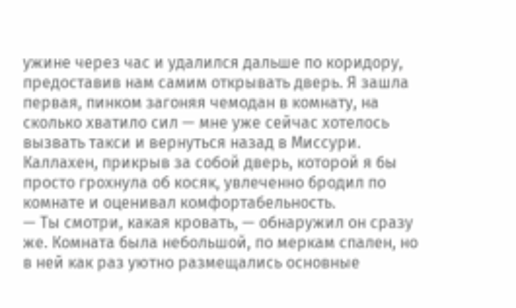ужине через час и удалился дальше по коридору, предоставив нам самим открывать дверь. Я зашла первая, пинком загоняя чемодан в комнату, на сколько хватило сил — мне уже сейчас хотелось вызвать такси и вернуться назад в Миссури. Каллахен, прикрыв за собой дверь, которой я бы просто грохнула об косяк, увлеченно бродил по комнате и оценивал комфортабельность.
— Ты смотри, какая кровать, — обнаружил он сразу же. Комната была небольшой, по меркам спален, но в ней как раз уютно размещались основные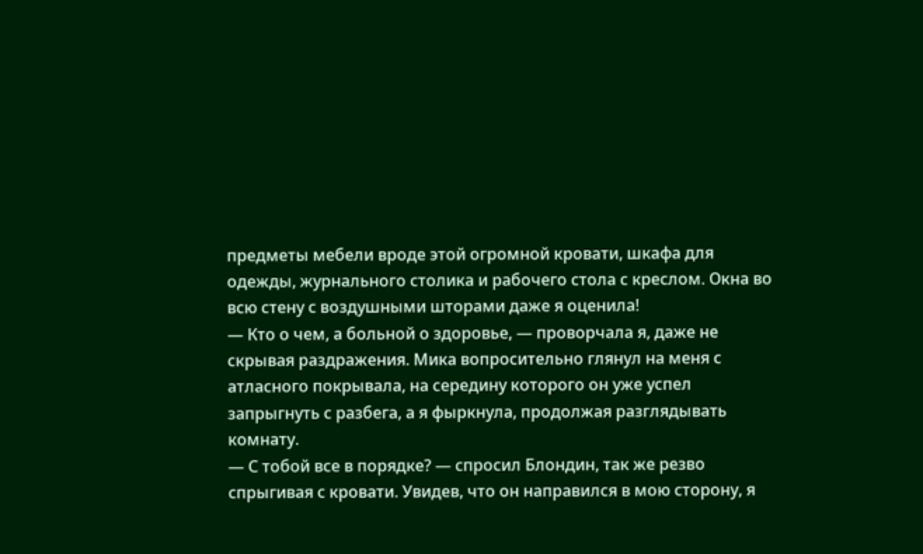предметы мебели вроде этой огромной кровати, шкафа для одежды, журнального столика и рабочего стола с креслом. Окна во всю стену с воздушными шторами даже я оценила!
— Кто о чем, а больной о здоровье, — проворчала я, даже не скрывая раздражения. Мика вопросительно глянул на меня с атласного покрывала, на середину которого он уже успел запрыгнуть с разбега, а я фыркнула, продолжая разглядывать комнату.
— С тобой все в порядке? — спросил Блондин, так же резво спрыгивая с кровати. Увидев, что он направился в мою сторону, я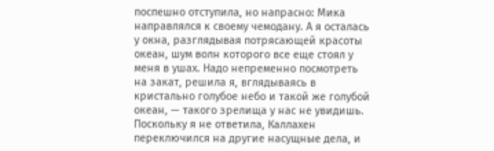поспешно отступила, но напрасно: Мика направлялся к своему чемодану. А я осталась у окна, разглядывая потрясающей красоты океан, шум волн которого все еще стоял у меня в ушах. Надо непременно посмотреть на закат, решила я, вглядываясь в кристально голубое небо и такой же голубой океан, — такого зрелища у нас не увидишь.
Поскольку я не ответила, Каллахен переключился на другие насущные дела, и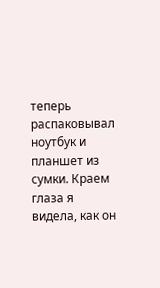теперь распаковывал ноутбук и планшет из сумки. Краем глаза я видела, как он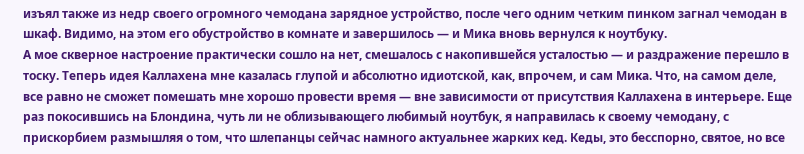изъял также из недр своего огромного чемодана зарядное устройство, после чего одним четким пинком загнал чемодан в шкаф. Видимо, на этом его обустройство в комнате и завершилось — и Мика вновь вернулся к ноутбуку.
А мое скверное настроение практически сошло на нет, смешалось с накопившейся усталостью — и раздражение перешло в тоску. Теперь идея Каллахена мне казалась глупой и абсолютно идиотской, как, впрочем, и сам Мика. Что, на самом деле, все равно не сможет помешать мне хорошо провести время — вне зависимости от присутствия Каллахена в интерьере. Еще раз покосившись на Блондина, чуть ли не облизывающего любимый ноутбук, я направилась к своему чемодану, с прискорбием размышляя о том, что шлепанцы сейчас намного актуальнее жарких кед. Кеды, это бесспорно, святое, но все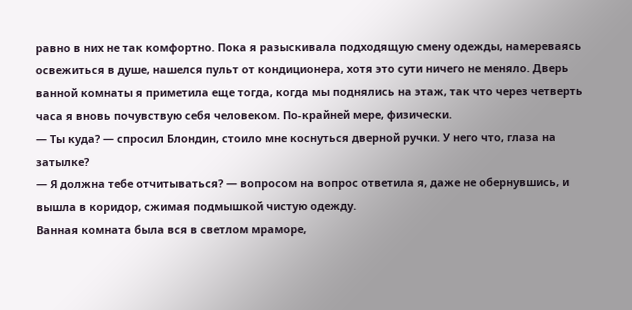равно в них не так комфортно. Пока я разыскивала подходящую смену одежды, намереваясь освежиться в душе, нашелся пульт от кондиционера, хотя это сути ничего не меняло. Дверь ванной комнаты я приметила еще тогда, когда мы поднялись на этаж, так что через четверть часа я вновь почувствую себя человеком. По-крайней мере, физически.
— Ты куда? — спросил Блондин, стоило мне коснуться дверной ручки. У него что, глаза на затылке?
— Я должна тебе отчитываться? — вопросом на вопрос ответила я, даже не обернувшись, и вышла в коридор, сжимая подмышкой чистую одежду.
Ванная комната была вся в светлом мраморе,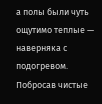а полы были чуть ощутимо теплые — наверняка с подогревом. Побросав чистые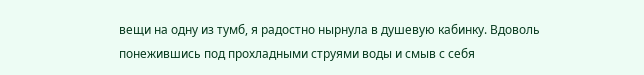вещи на одну из тумб, я радостно нырнула в душевую кабинку. Вдоволь понежившись под прохладными струями воды и смыв с себя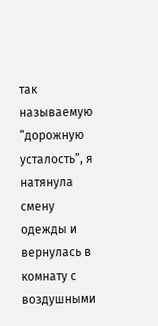так называемую “дорожную усталость”, я натянула смену одежды и вернулась в комнату с воздушными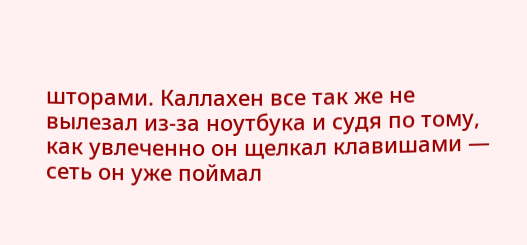шторами. Каллахен все так же не вылезал из-за ноутбука и судя по тому, как увлеченно он щелкал клавишами — сеть он уже поймал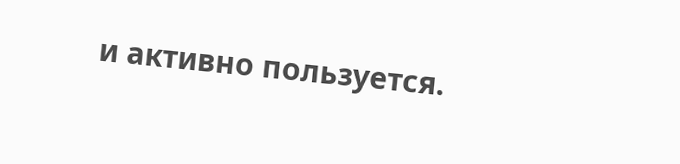и активно пользуется.